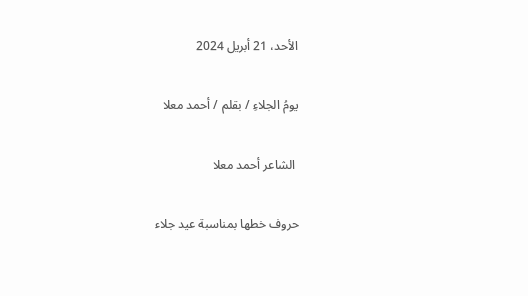الأحد، 21 أبريل 2024

يومُ الجلاءِ / بقلم / أحمد معلا

 الشاعر أحمد معلا

حروف خطها بمناسبة عيد جلاء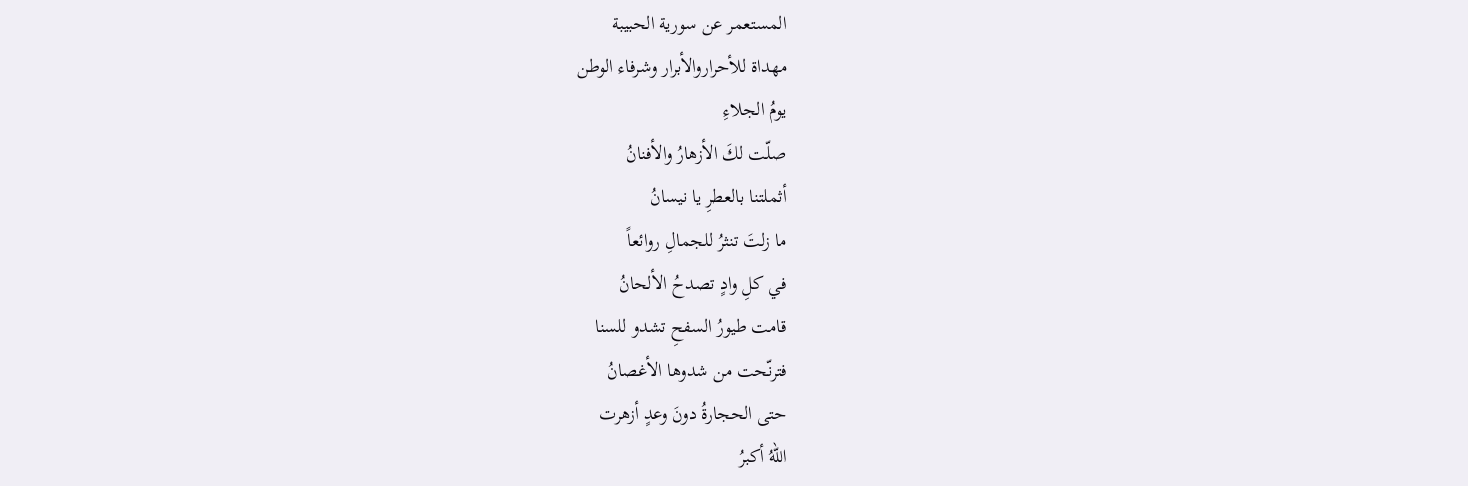المستعمر عن سورية الحبيبة
مهداة للأحراروالأبرار وشرفاء الوطن
يومُ الجلاءِ
صلّت لكَ الأزهارُ والأفنانُ
أثملتنا بالعطرِ يا نيسانُ
ما زلتَ تنثرُ للجمالِ روائعاً
في كلِ وادٍ تصدحُ الألحانُ
قامت طيورُ السفحِ تشدو للسنا
فترنّحت من شدوها الأغصانُ
حتى الحجارةُ دونَ وعدٍ أزهرت
اللهُ أكبرُ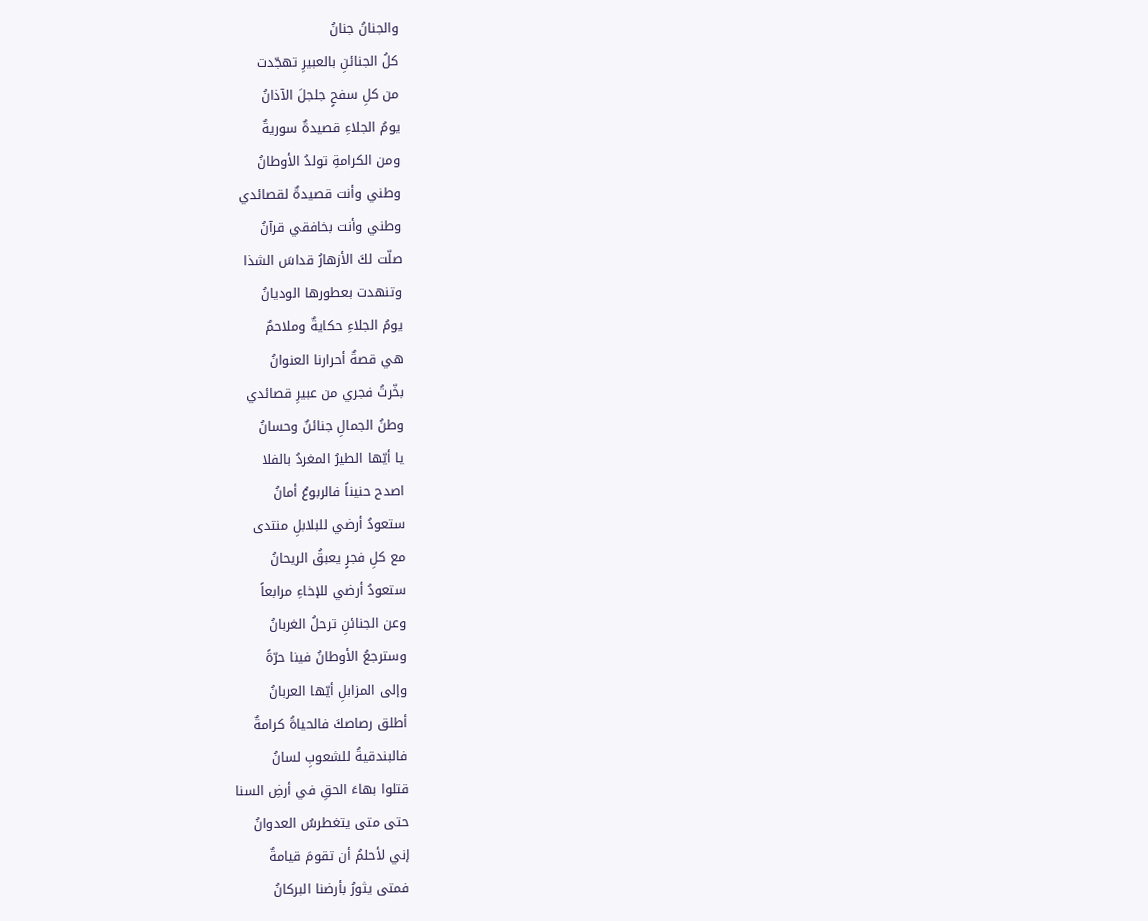والجنانُ جنانُ
كلُ الجنائنِ بالعبيرِ تهجّدت
من كلِ سفحٍ جلجلَ الآذانُ
يومُ الجلاءِ قصيدةٌ سوريةٌ
ومن الكرامةِ تولدُ الأوطانُ
وطني وأنت قصيدةٌ لقصائدي
وطني وأنت بخافقي قرآنُ
صلّت لكَ الأزهارُ قداسَ الشذا
وتنهدت بعطورها الوديانُ
يومُ الجلاءِ حكايةٌ وملاحمٌ
هي قصةٌ أحرارنا العنوانُ
بخّرتُ فجري من عبيرِ قصائدي
وطنُ الجمالِ جنائنٌ وحسانُ
يا أيّها الطيرُ المغردُ بالفلا
اصدح حنيناً فالربوعُ أمانُ
ستعودُ أرضي للبلابلِ منتدى
مع كلِ فجرٍ يعبقُ الريحانُ
ستعودُ أرضي للإخاءِ مرابعاً
وعن الجنائنِ ترحلُ الغربانُ
وسترجعُ الأوطانُ فينا حرّةً
وإلى المزابلِ أيّها العربانُ
أطلق رصاصكَ فالحياةُ كرامةٌ
فالبندقيةُ للشعوبِ لسانُ
قتلوا بهاءَ الحقِ في أرضِ السنا
حتى متى يتغطرسُ العدوانُ
إني لأحلمُ أن تقومَ قيامةٌ
فمتى يثورُ بأرضنا البركانُ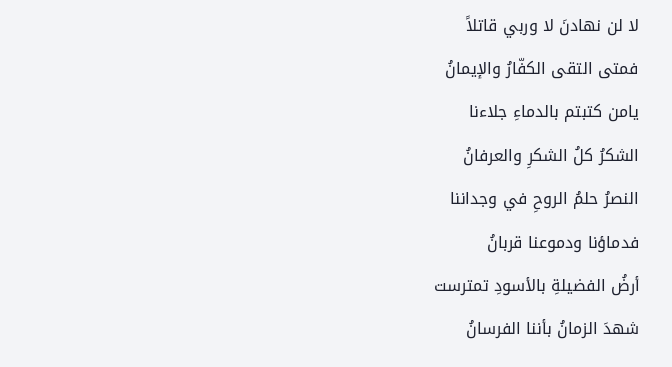لا لن نهادنَ لا وربي قاتلاً
فمتى التقى الكفّارُ والإيمانُ
يامن كتبتم بالدماءِ جلاءنا
الشكرُ كلُ الشكرِ والعرفانُ
النصرُ حلمُ الروحِ في وجداننا
فدماؤنا ودموعنا قربانُ
أرضُ الفضيلةِ بالأسودِ تمترست
شهدَ الزمانُ بأننا الفرسانُ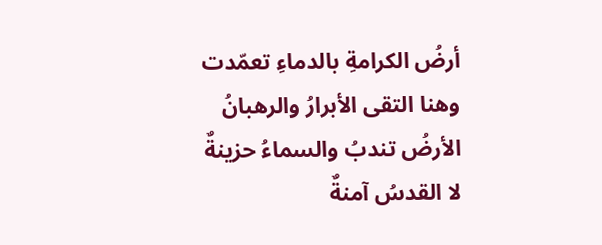أرضُ الكرامةِ بالدماءِ تعمّدت
وهنا التقى الأبرارُ والرهبانُ
الأرضُ تندبُ والسماءُ حزينةٌ
لا القدسُ آمنةٌ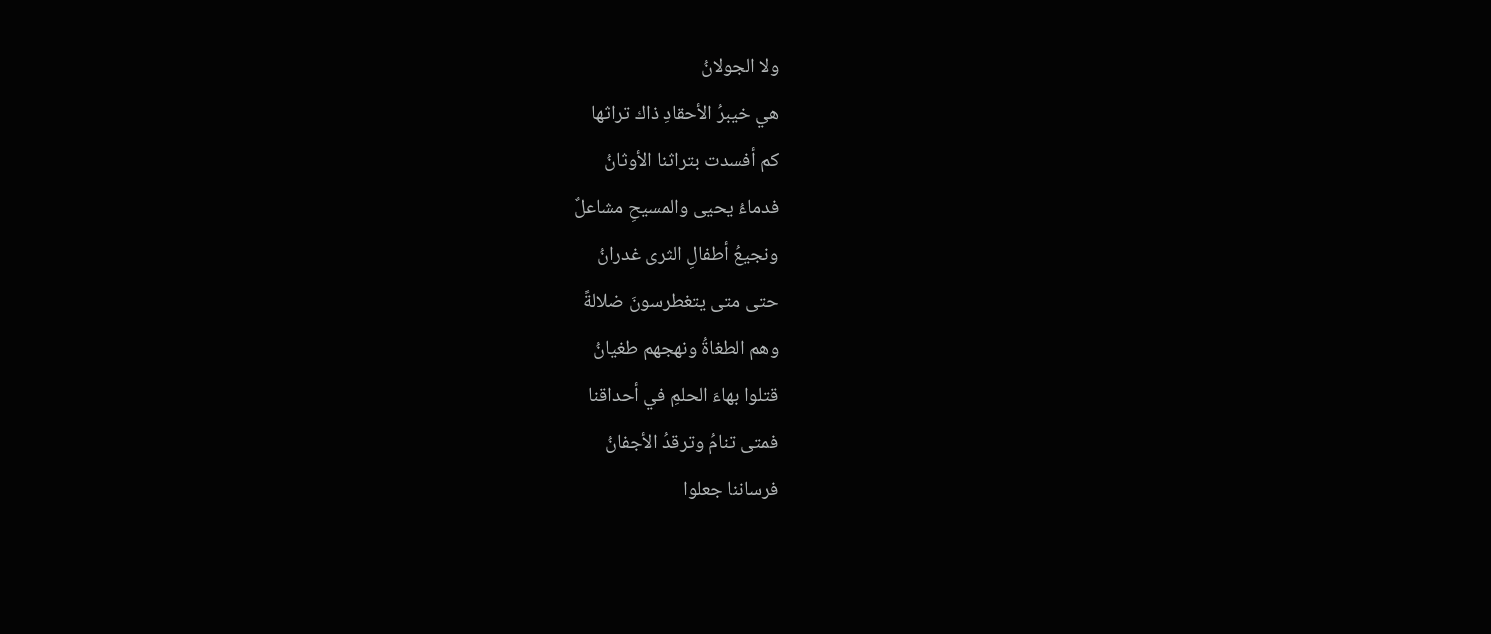ولا الجولانُ
هي خيبرُ الأحقادِ ذاك تراثها
كم أفسدت بتراثنا الأوثانُ
فدماءُ يحيى والمسيحِ مشاعلٌ
ونجيعُ أطفالِ الثرى غدرانُ
حتى متى يتغطرسونَ ضلالةً
وهم الطغاةُ ونهجهم طغيانُ
قتلوا بهاءَ الحلمِ في أحداقنا
فمتى تنامُ وترقدُ الأجفانُ
فرساننا جعلوا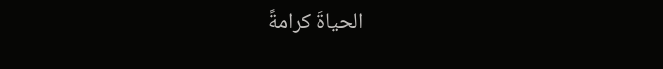الحياةَ كرامةً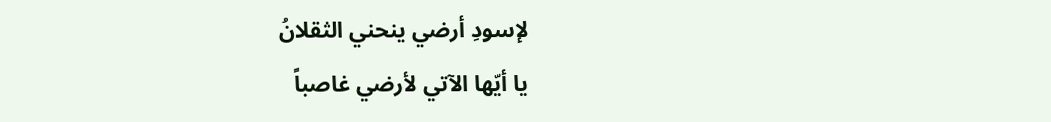لإسودِ أرضي ينحني الثقلانُ
يا أيّها الآتي لأرضي غاصباً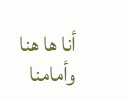أنا ها هنا وأمامنا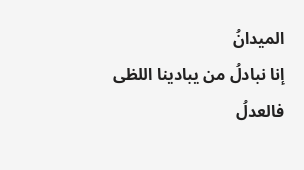الميدانُ
إنا نبادلُ من يبادينا اللظى
فالعدلُ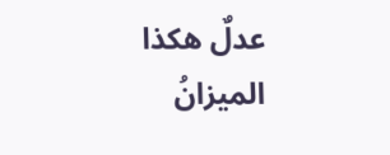عدلٌ هكذا الميزانُ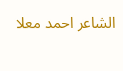الشاعر احمد معلا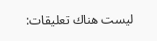ليست هناك تعليقات: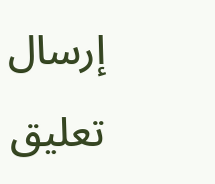إرسال تعليق